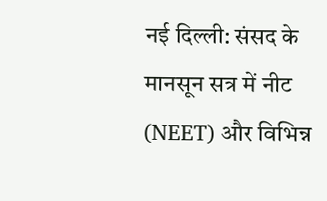नई दिल्ली: संसद के मानसून सत्र में नीट (NEET) और विभिन्न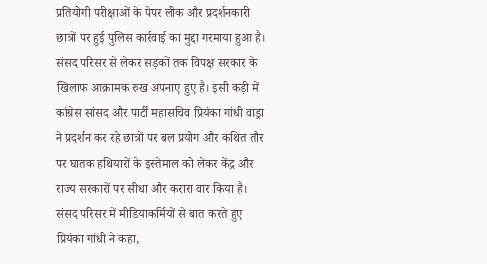प्रतियोगी परीक्षाओं के पेपर लीक और प्रदर्शनकारी छात्रों पर हुई पुलिस कार्रवाई का मुद्दा गरमाया हुआ है। संसद परिसर से लेकर सड़कों तक विपक्ष सरकार के खिलाफ आक्रामक रुख अपनाए हुए है। इसी कड़ी में कांग्रेस सांसद और पार्टी महासचिव प्रियंका गांधी वाड्रा ने प्रदर्शन कर रहे छात्रों पर बल प्रयोग और कथित तौर पर घातक हथियारों के इस्तेमाल को लेकर केंद्र और राज्य सरकारों पर सीधा और करारा वार किया है।
संसद परिसर में मीडियाकर्मियों से बात करते हुए प्रियंका गांधी ने कहा,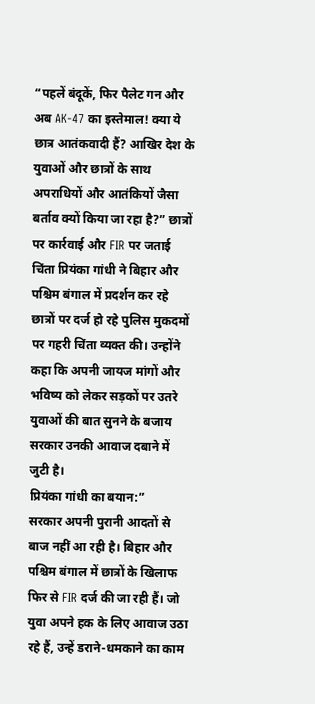“पहलें बंदूकें, फिर पैलेट गन और अब AK-47 का इस्तेमाल! क्या ये छात्र आतंकवादी हैं? आखिर देश के युवाओं और छात्रों के साथ अपराधियों और आतंकियों जैसा बर्ताव क्यों किया जा रहा है?” छात्रों पर कार्रवाई और FIR पर जताई चिंता प्रियंका गांधी ने बिहार और पश्चिम बंगाल में प्रदर्शन कर रहे छात्रों पर दर्ज हो रहे पुलिस मुकदमों पर गहरी चिंता व्यक्त की। उन्होंने कहा कि अपनी जायज मांगों और भविष्य को लेकर सड़कों पर उतरे युवाओं की बात सुनने के बजाय सरकार उनकी आवाज दबाने में जुटी है।
प्रियंका गांधी का बयान:”
सरकार अपनी पुरानी आदतों से बाज नहीं आ रही है। बिहार और पश्चिम बंगाल में छात्रों के खिलाफ फिर से FIR दर्ज की जा रही हैं। जो युवा अपने हक के लिए आवाज उठा रहे हैं, उन्हें डराने-धमकाने का काम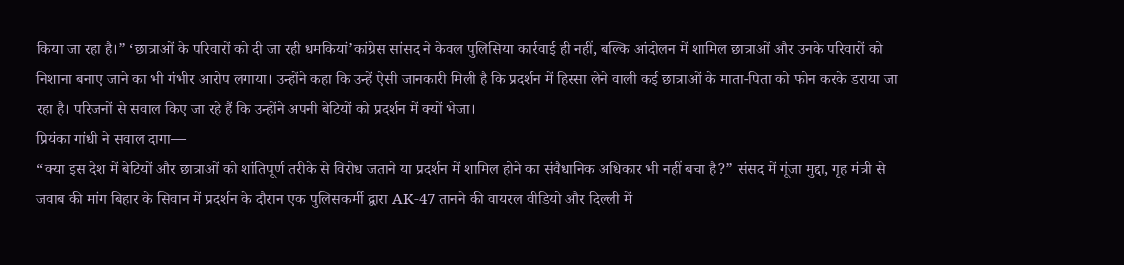किया जा रहा है।” ‘छात्राओं के परिवारों को दी जा रही धमकियां’कांग्रेस सांसद ने केवल पुलिसिया कार्रवाई ही नहीं, बल्कि आंदोलन में शामिल छात्राओं और उनके परिवारों को निशाना बनाए जाने का भी गंभीर आरोप लगाया। उन्होंने कहा कि उन्हें ऐसी जानकारी मिली है कि प्रदर्शन में हिस्सा लेने वाली कई छात्राओं के माता-पिता को फोन करके डराया जा रहा है। परिजनों से सवाल किए जा रहे हैं कि उन्होंने अपनी बेटियों को प्रदर्शन में क्यों भेजा।
प्रियंका गांधी ने सवाल दागा—
“क्या इस देश में बेटियों और छात्राओं को शांतिपूर्ण तरीके से विरोध जताने या प्रदर्शन में शामिल होने का संवैधानिक अधिकार भी नहीं बचा है?” संसद में गूंजा मुद्दा, गृह मंत्री से जवाब की मांग बिहार के सिवान में प्रदर्शन के दौरान एक पुलिसकर्मी द्वारा AK-47 तानने की वायरल वीडियो और दिल्ली में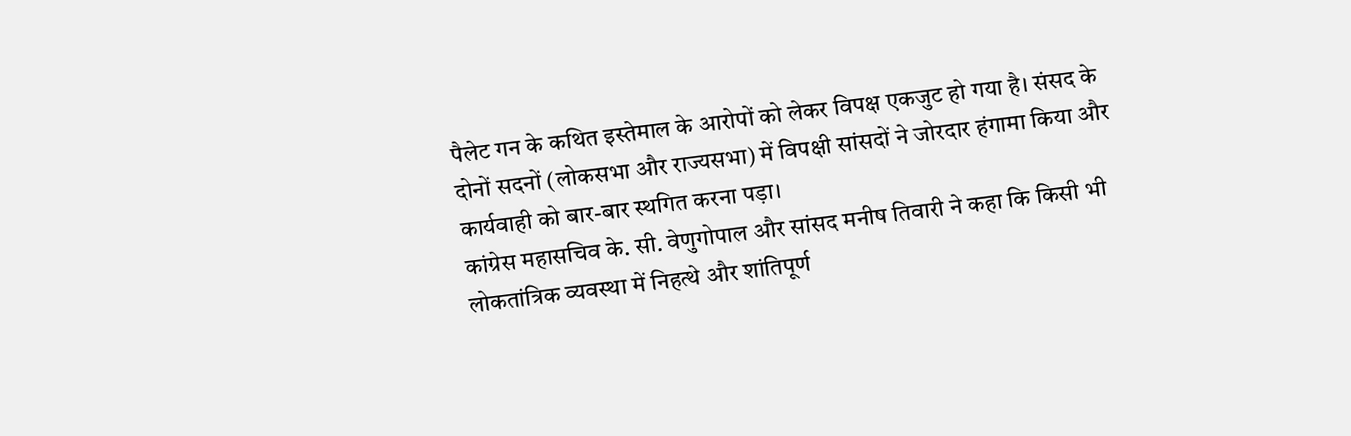पैलेट गन के कथित इस्तेमाल के आरोपों को लेकर विपक्ष एकजुट हो गया है। संसद के दोनों सदनों (लोकसभा और राज्यसभा) में विपक्षी सांसदों ने जोरदार हंगामा किया और कार्यवाही को बार-बार स्थगित करना पड़ा।
कांग्रेस महासचिव के. सी. वेणुगोपाल और सांसद मनीष तिवारी ने कहा कि किसी भी लोकतांत्रिक व्यवस्था में निहत्थे और शांतिपूर्ण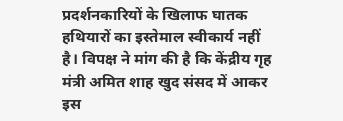प्रदर्शनकारियों के खिलाफ घातक हथियारों का इस्तेमाल स्वीकार्य नहीं है। विपक्ष ने मांग की है कि केंद्रीय गृह मंत्री अमित शाह खुद संसद में आकर इस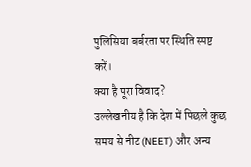पुलिसिया बर्बरता पर स्थिति स्पष्ट करें।
क्या है पूरा विवाद?
उल्लेखनीय है कि देश में पिछले कुछ समय से नीट (NEET) और अन्य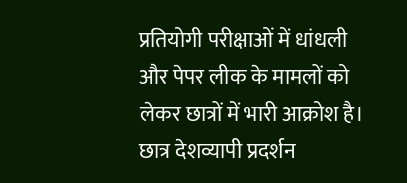प्रतियोगी परीक्षाओं में धांधली और पेपर लीक के मामलों को लेकर छात्रों में भारी आक्रोश है। छात्र देशव्यापी प्रदर्शन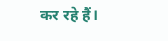कर रहे हैं।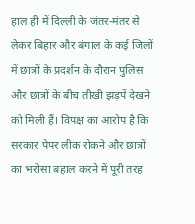हाल ही में दिल्ली के जंतर-मंतर से लेकर बिहार और बंगाल के कई जिलों में छात्रों के प्रदर्शन के दौरान पुलिस और छात्रों के बीच तीखी झड़पें देखने को मिली हैं। विपक्ष का आरोप है कि सरकार पेपर लीक रोकने और छात्रों का भरोसा बहाल करने में पूरी तरह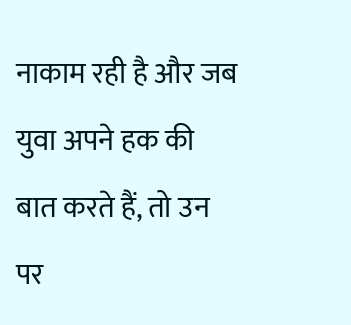नाकाम रही है और जब युवा अपने हक की बात करते हैं, तो उन पर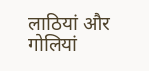लाठियां और गोलियां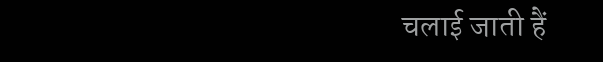चलाई जाती हैं